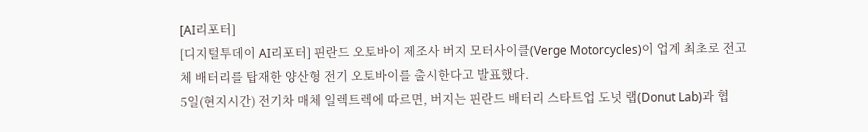[AI리포터]
[디지털투데이 AI리포터] 핀란드 오토바이 제조사 버지 모터사이클(Verge Motorcycles)이 업계 최초로 전고체 배터리를 탑재한 양산형 전기 오토바이를 출시한다고 발표했다.
5일(현지시간) 전기차 매체 일렉트렉에 따르면, 버지는 핀란드 배터리 스타트업 도넛 랩(Donut Lab)과 협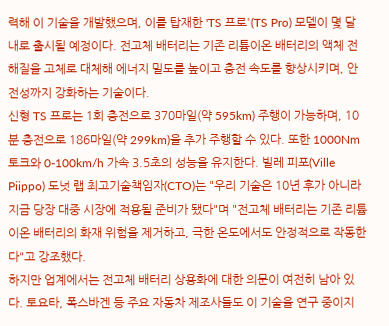력해 이 기술을 개발했으며, 이를 탑재한 'TS 프로'(TS Pro) 모델이 몇 달 내로 출시될 예정이다. 전고체 배터리는 기존 리튬이온 배터리의 액체 전해질을 고체로 대체해 에너지 밀도를 높이고 충전 속도를 향상시키며, 안전성까지 강화하는 기술이다.
신형 TS 프로는 1회 충전으로 370마일(약 595km) 주행이 가능하며, 10분 충전으로 186마일(약 299km)을 추가 주행할 수 있다. 또한 1000Nm 토크와 0-100km/h 가속 3.5초의 성능을 유지한다. 빌레 피포(Ville Piippo) 도넛 랩 최고기술책임자(CTO)는 "우리 기술은 10년 후가 아니라 지금 당장 대중 시장에 적용될 준비가 됐다"며 "전고체 배터리는 기존 리튬이온 배터리의 화재 위험을 제거하고, 극한 온도에서도 안정적으로 작동한다"고 강조했다.
하지만 업계에서는 전고체 배터리 상용화에 대한 의문이 여전히 남아 있다. 토요타, 폭스바겐 등 주요 자동차 제조사들도 이 기술을 연구 중이지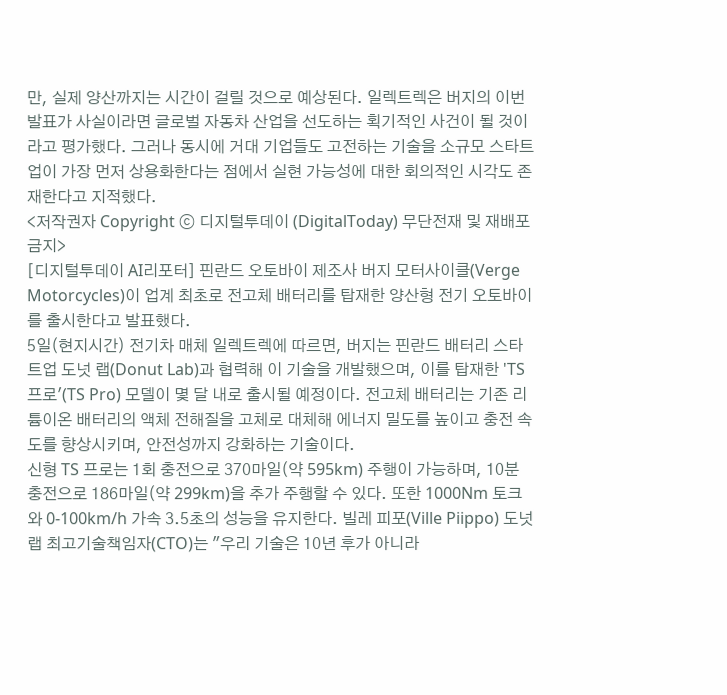만, 실제 양산까지는 시간이 걸릴 것으로 예상된다. 일렉트렉은 버지의 이번 발표가 사실이라면 글로벌 자동차 산업을 선도하는 획기적인 사건이 될 것이라고 평가했다. 그러나 동시에 거대 기업들도 고전하는 기술을 소규모 스타트업이 가장 먼저 상용화한다는 점에서 실현 가능성에 대한 회의적인 시각도 존재한다고 지적했다.
<저작권자 Copyright ⓒ 디지털투데이 (DigitalToday) 무단전재 및 재배포 금지>
[디지털투데이 AI리포터] 핀란드 오토바이 제조사 버지 모터사이클(Verge Motorcycles)이 업계 최초로 전고체 배터리를 탑재한 양산형 전기 오토바이를 출시한다고 발표했다.
5일(현지시간) 전기차 매체 일렉트렉에 따르면, 버지는 핀란드 배터리 스타트업 도넛 랩(Donut Lab)과 협력해 이 기술을 개발했으며, 이를 탑재한 'TS 프로'(TS Pro) 모델이 몇 달 내로 출시될 예정이다. 전고체 배터리는 기존 리튬이온 배터리의 액체 전해질을 고체로 대체해 에너지 밀도를 높이고 충전 속도를 향상시키며, 안전성까지 강화하는 기술이다.
신형 TS 프로는 1회 충전으로 370마일(약 595km) 주행이 가능하며, 10분 충전으로 186마일(약 299km)을 추가 주행할 수 있다. 또한 1000Nm 토크와 0-100km/h 가속 3.5초의 성능을 유지한다. 빌레 피포(Ville Piippo) 도넛 랩 최고기술책임자(CTO)는 "우리 기술은 10년 후가 아니라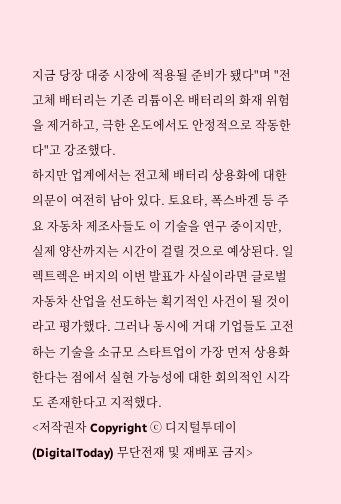지금 당장 대중 시장에 적용될 준비가 됐다"며 "전고체 배터리는 기존 리튬이온 배터리의 화재 위험을 제거하고, 극한 온도에서도 안정적으로 작동한다"고 강조했다.
하지만 업계에서는 전고체 배터리 상용화에 대한 의문이 여전히 남아 있다. 토요타, 폭스바겐 등 주요 자동차 제조사들도 이 기술을 연구 중이지만, 실제 양산까지는 시간이 걸릴 것으로 예상된다. 일렉트렉은 버지의 이번 발표가 사실이라면 글로벌 자동차 산업을 선도하는 획기적인 사건이 될 것이라고 평가했다. 그러나 동시에 거대 기업들도 고전하는 기술을 소규모 스타트업이 가장 먼저 상용화한다는 점에서 실현 가능성에 대한 회의적인 시각도 존재한다고 지적했다.
<저작권자 Copyright ⓒ 디지털투데이 (DigitalToday) 무단전재 및 재배포 금지>